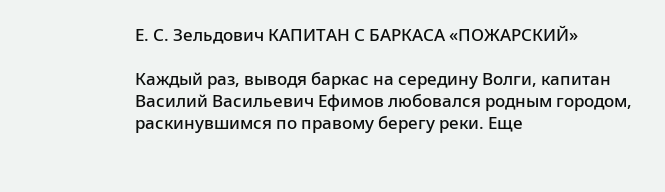Е. С. Зельдович КАПИТАН С БАРКАСА «ПОЖАРСКИЙ»

Каждый раз, выводя баркас на середину Волги, капитан Василий Васильевич Ефимов любовался родным городом, раскинувшимся по правому берегу реки. Еще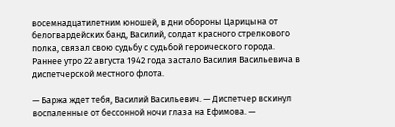восемнадцатилетним юношей, в дни обороны Царицына от белогвардейских банд, Василий, солдат красного стрелкового полка, связал свою судьбу с судьбой героического города. Раннее утро 22 августа 1942 года застало Василия Васильевича в диспетчерской местного флота.

— Баржа ждет тебя, Василий Васильевич. — Диспетчер вскинул воспаленные от бессонной ночи глаза на Ефимова. —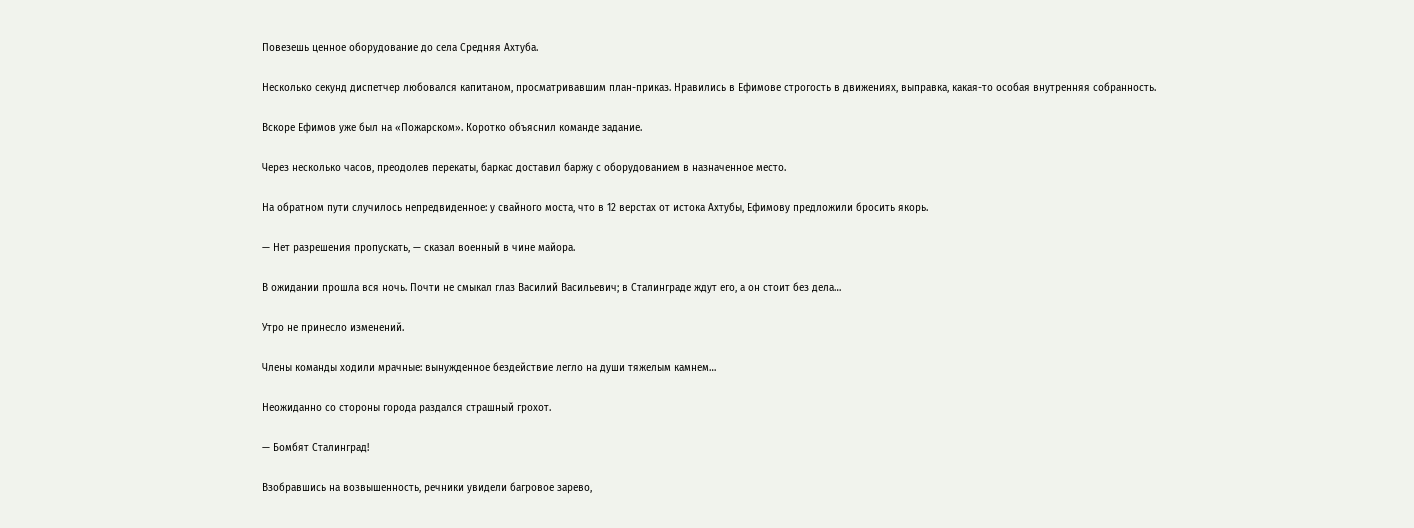Повезешь ценное оборудование до села Средняя Ахтуба.

Несколько секунд диспетчер любовался капитаном, просматривавшим план-приказ. Нравились в Ефимове строгость в движениях, выправка, какая-то особая внутренняя собранность.

Вскоре Ефимов уже был на «Пожарском». Коротко объяснил команде задание.

Через несколько часов, преодолев перекаты, баркас доставил баржу с оборудованием в назначенное место.

На обратном пути случилось непредвиденное: у свайного моста, что в 12 верстах от истока Ахтубы, Ефимову предложили бросить якорь.

— Нет разрешения пропускать, — сказал военный в чине майора.

В ожидании прошла вся ночь. Почти не смыкал глаз Василий Васильевич; в Сталинграде ждут его, а он стоит без дела…

Утро не принесло изменений.

Члены команды ходили мрачные: вынужденное бездействие легло на души тяжелым камнем…

Неожиданно со стороны города раздался страшный грохот.

— Бомбят Сталинград!

Взобравшись на возвышенность, речники увидели багровое зарево,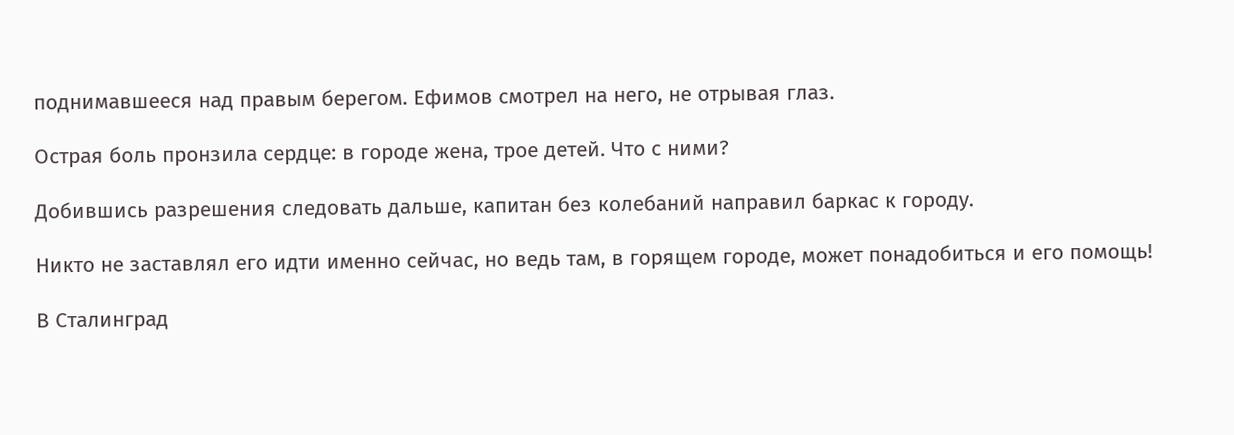поднимавшееся над правым берегом. Ефимов смотрел на него, не отрывая глаз.

Острая боль пронзила сердце: в городе жена, трое детей. Что с ними?

Добившись разрешения следовать дальше, капитан без колебаний направил баркас к городу.

Никто не заставлял его идти именно сейчас, но ведь там, в горящем городе, может понадобиться и его помощь!

В Сталинград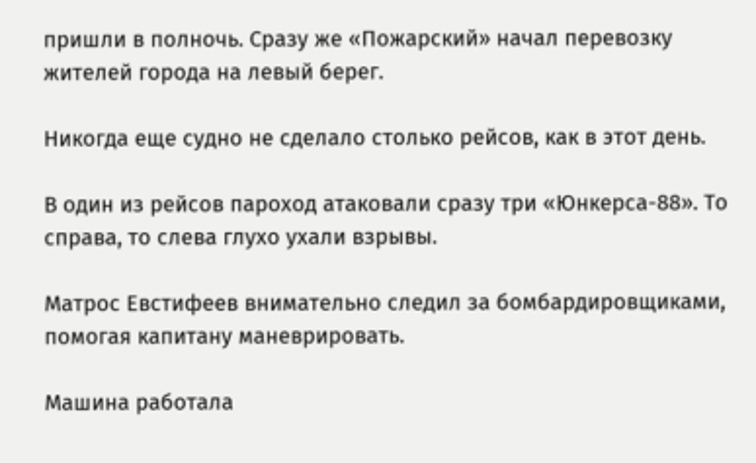пришли в полночь. Сразу же «Пожарский» начал перевозку жителей города на левый берег.

Никогда еще судно не сделало столько рейсов, как в этот день.

В один из рейсов пароход атаковали сразу три «Юнкерса-88». То справа, то слева глухо ухали взрывы.

Матрос Евстифеев внимательно следил за бомбардировщиками, помогая капитану маневрировать.

Машина работала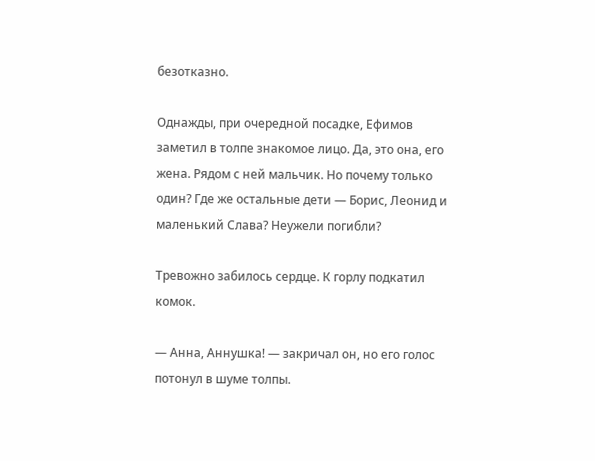безотказно.

Однажды, при очередной посадке, Ефимов заметил в толпе знакомое лицо. Да, это она, его жена. Рядом с ней мальчик. Но почему только один? Где же остальные дети — Борис, Леонид и маленький Слава? Неужели погибли?

Тревожно забилось сердце. К горлу подкатил комок.

— Анна, Аннушка! — закричал он, но его голос потонул в шуме толпы.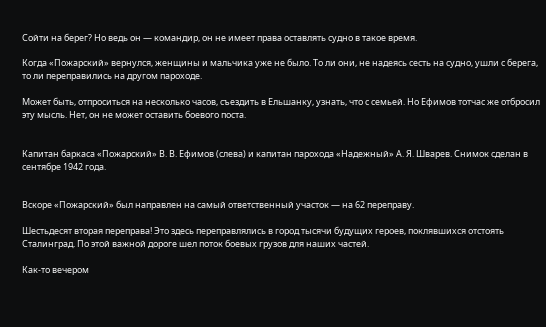Сойти на берег? Но ведь он — командир, он не имеет права оставлять судно в такое время.

Когда «Пожарский» вернулся, женщины и мальчика уже не было. То ли они, не надеясь сесть на судно, ушли с берега, то ли переправились на другом пароходе.

Может быть, отпроситься на несколько часов, съездить в Ельшанку, узнать, что с семьей. Но Ефимов тотчас же отбросил эту мысль. Нет, он не может оставить боевого поста.


Капитан баркаса «Пожарский» В. В. Ефимов (слева) и капитан парохода «Надежный» А. Я. Шварев. Снимок сделан в сентябре 1942 года.


Вскоре «Пожарский» был направлен на самый ответственный участок — на 62 переправу.

Шестьдесят вторая переправа! Это здесь переправлялись в город тысячи будущих героев, поклявшихся отстоять Сталинград. По этой важной дороге шел поток боевых грузов для наших частей.

Как-то вечером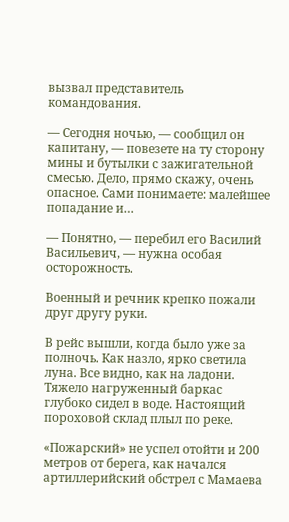вызвал представитель командования.

— Сегодня ночью, — сообщил он капитану, — повезете на ту сторону мины и бутылки с зажигательной смесью. Дело, прямо скажу, очень опасное. Сами понимаете: малейшее попадание и…

— Понятно, — перебил его Василий Васильевич, — нужна особая осторожность.

Военный и речник крепко пожали друг другу руки.

В рейс вышли, когда было уже за полночь. Как назло, ярко светила луна. Все видно, как на ладони. Тяжело нагруженный баркас глубоко сидел в воде. Настоящий пороховой склад плыл по реке.

«Пожарский» не успел отойти и 200 метров от берега, как начался артиллерийский обстрел с Мамаева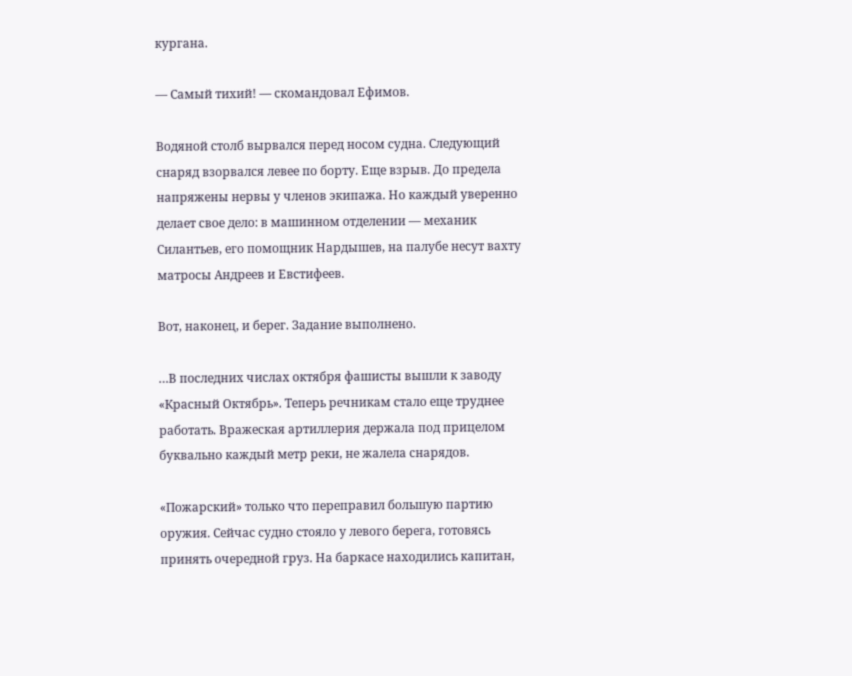кургана.

— Самый тихий! — скомандовал Ефимов.

Водяной столб вырвался перед носом судна. Следующий снаряд взорвался левее по борту. Еще взрыв. До предела напряжены нервы у членов экипажа. Но каждый уверенно делает свое дело: в машинном отделении — механик Силантьев, его помощник Нардышев, на палубе несут вахту матросы Андреев и Евстифеев.

Вот, наконец, и берег. Задание выполнено.

…В последних числах октября фашисты вышли к заводу «Красный Октябрь». Теперь речникам стало еще труднее работать. Вражеская артиллерия держала под прицелом буквально каждый метр реки, не жалела снарядов.

«Пожарский» только что переправил большую партию оружия. Сейчас судно стояло у левого берега, готовясь принять очередной груз. На баркасе находились капитан,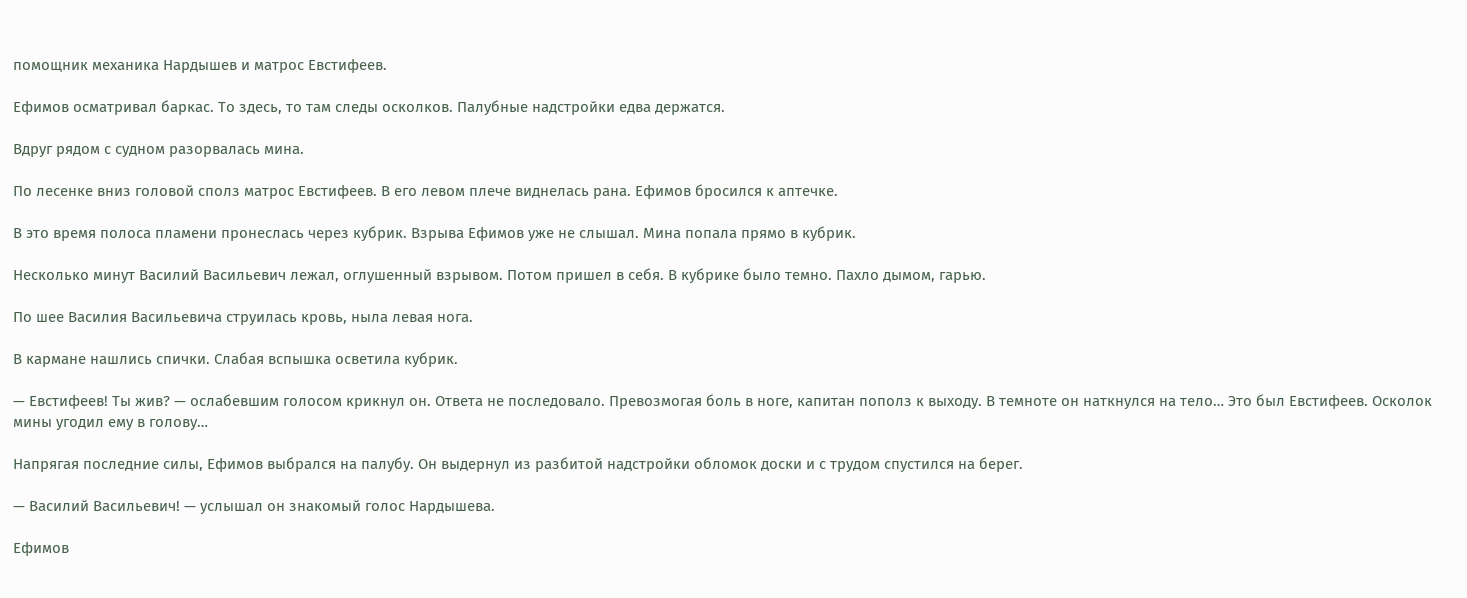помощник механика Нардышев и матрос Евстифеев.

Ефимов осматривал баркас. То здесь, то там следы осколков. Палубные надстройки едва держатся.

Вдруг рядом с судном разорвалась мина.

По лесенке вниз головой сполз матрос Евстифеев. В его левом плече виднелась рана. Ефимов бросился к аптечке.

В это время полоса пламени пронеслась через кубрик. Взрыва Ефимов уже не слышал. Мина попала прямо в кубрик.

Несколько минут Василий Васильевич лежал, оглушенный взрывом. Потом пришел в себя. В кубрике было темно. Пахло дымом, гарью.

По шее Василия Васильевича струилась кровь, ныла левая нога.

В кармане нашлись спички. Слабая вспышка осветила кубрик.

— Евстифеев! Ты жив? — ослабевшим голосом крикнул он. Ответа не последовало. Превозмогая боль в ноге, капитан пополз к выходу. В темноте он наткнулся на тело… Это был Евстифеев. Осколок мины угодил ему в голову…

Напрягая последние силы, Ефимов выбрался на палубу. Он выдернул из разбитой надстройки обломок доски и с трудом спустился на берег.

— Василий Васильевич! — услышал он знакомый голос Нардышева.

Ефимов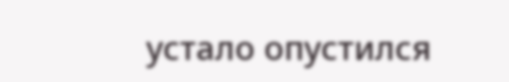устало опустился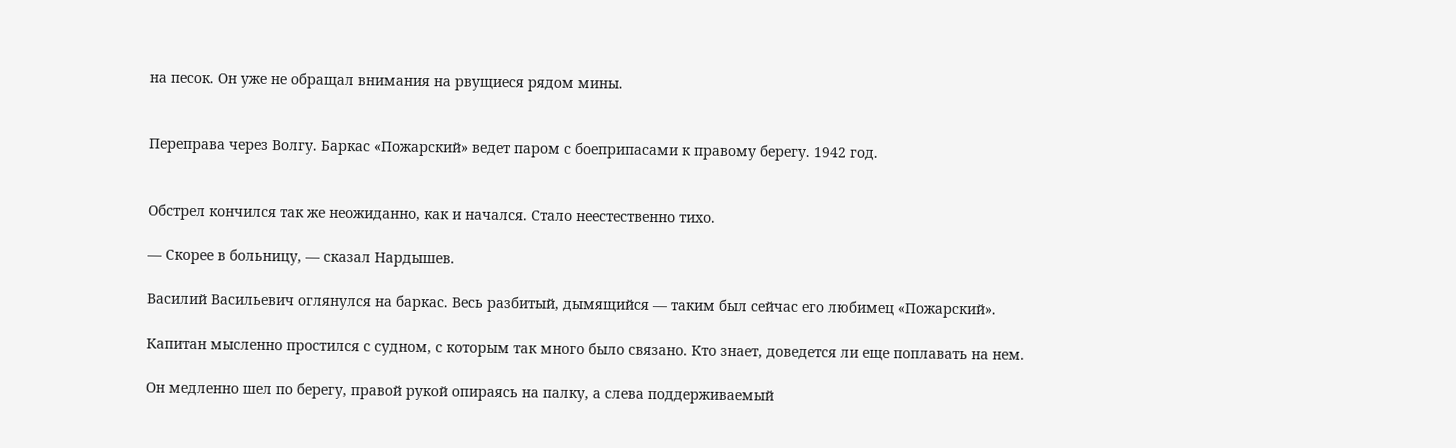на песок. Он уже не обращал внимания на рвущиеся рядом мины.


Переправа через Волгу. Баркас «Пожарский» ведет паром с боеприпасами к правому берегу. 1942 год.


Обстрел кончился так же неожиданно, как и начался. Стало неестественно тихо.

— Скорее в больницу, — сказал Нардышев.

Василий Васильевич оглянулся на баркас. Весь разбитый, дымящийся — таким был сейчас его любимец «Пожарский».

Капитан мысленно простился с судном, с которым так много было связано. Кто знает, доведется ли еще поплавать на нем.

Он медленно шел по берегу, правой рукой опираясь на палку, а слева поддерживаемый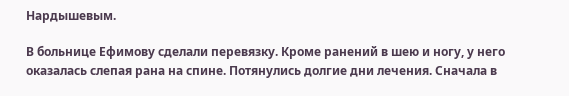Нардышевым.

В больнице Ефимову сделали перевязку. Кроме ранений в шею и ногу, у него оказалась слепая рана на спине. Потянулись долгие дни лечения. Сначала в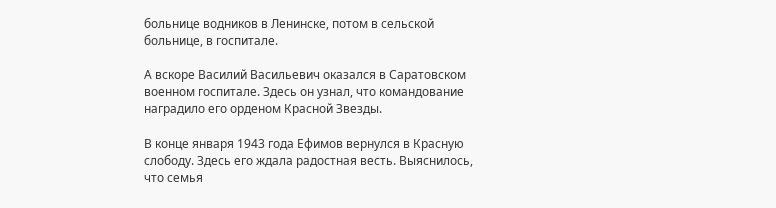больнице водников в Ленинске, потом в сельской больнице, в госпитале.

А вскоре Василий Васильевич оказался в Саратовском военном госпитале. Здесь он узнал, что командование наградило его орденом Красной Звезды.

В конце января 1943 года Ефимов вернулся в Красную слободу. Здесь его ждала радостная весть. Выяснилось, что семья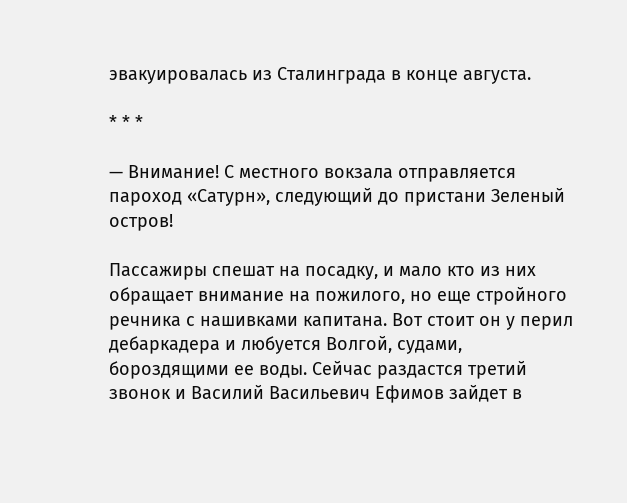эвакуировалась из Сталинграда в конце августа.

* * *

— Внимание! С местного вокзала отправляется пароход «Сатурн», следующий до пристани Зеленый остров!

Пассажиры спешат на посадку, и мало кто из них обращает внимание на пожилого, но еще стройного речника с нашивками капитана. Вот стоит он у перил дебаркадера и любуется Волгой, судами, бороздящими ее воды. Сейчас раздастся третий звонок и Василий Васильевич Ефимов зайдет в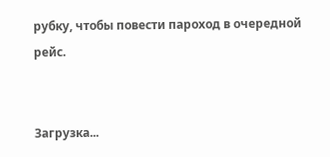рубку, чтобы повести пароход в очередной рейс.


Загрузка...